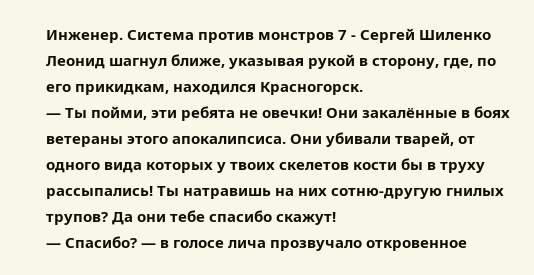Инженер. Система против монстров 7 - Сергей Шиленко
Леонид шагнул ближе, указывая рукой в сторону, где, по его прикидкам, находился Красногорск.
— Ты пойми, эти ребята не овечки! Они закалённые в боях ветераны этого апокалипсиса. Они убивали тварей, от одного вида которых у твоих скелетов кости бы в труху рассыпались! Ты натравишь на них сотню-другую гнилых трупов? Да они тебе спасибо скажут!
— Спасибо? — в голосе лича прозвучало откровенное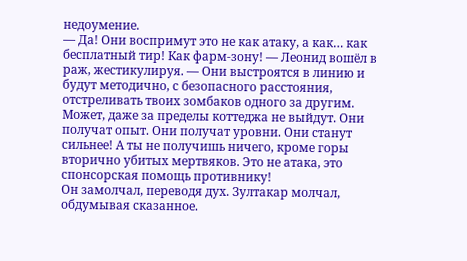недоумение.
— Да! Они воспримут это не как атаку, а как… как бесплатный тир! Как фарм-зону! — Леонид вошёл в раж, жестикулируя. — Они выстроятся в линию и будут методично, с безопасного расстояния, отстреливать твоих зомбаков одного за другим. Может, даже за пределы коттеджа не выйдут. Они получат опыт. Они получат уровни. Они станут сильнее! А ты не получишь ничего, кроме горы вторично убитых мертвяков. Это не атака, это спонсорская помощь противнику!
Он замолчал, переводя дух. Зултакар молчал, обдумывая сказанное.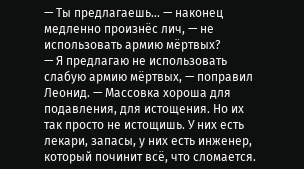— Ты предлагаешь… — наконец медленно произнёс лич, — не использовать армию мёртвых?
— Я предлагаю не использовать слабую армию мёртвых, — поправил Леонид. — Массовка хороша для подавления, для истощения. Но их так просто не истощишь. У них есть лекари, запасы, у них есть инженер, который починит всё, что сломается.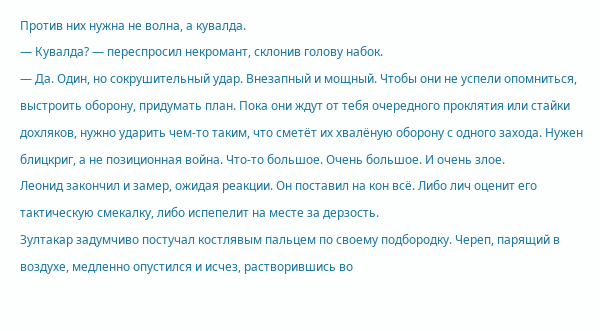Против них нужна не волна, а кувалда.
— Кувалда? — переспросил некромант, склонив голову набок.
— Да. Один, но сокрушительный удар. Внезапный и мощный. Чтобы они не успели опомниться, выстроить оборону, придумать план. Пока они ждут от тебя очередного проклятия или стайки дохляков, нужно ударить чем-то таким, что сметёт их хвалёную оборону с одного захода. Нужен блицкриг, а не позиционная война. Что-то большое. Очень большое. И очень злое.
Леонид закончил и замер, ожидая реакции. Он поставил на кон всё. Либо лич оценит его тактическую смекалку, либо испепелит на месте за дерзость.
Зултакар задумчиво постучал костлявым пальцем по своему подбородку. Череп, парящий в воздухе, медленно опустился и исчез, растворившись во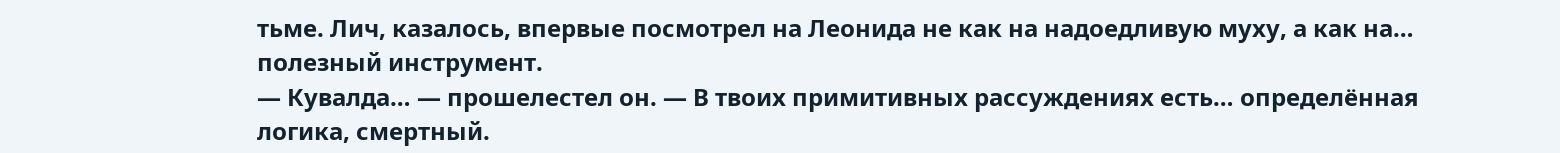тьме. Лич, казалось, впервые посмотрел на Леонида не как на надоедливую муху, а как на… полезный инструмент.
— Кувалда… — прошелестел он. — В твоих примитивных рассуждениях есть… определённая логика, смертный.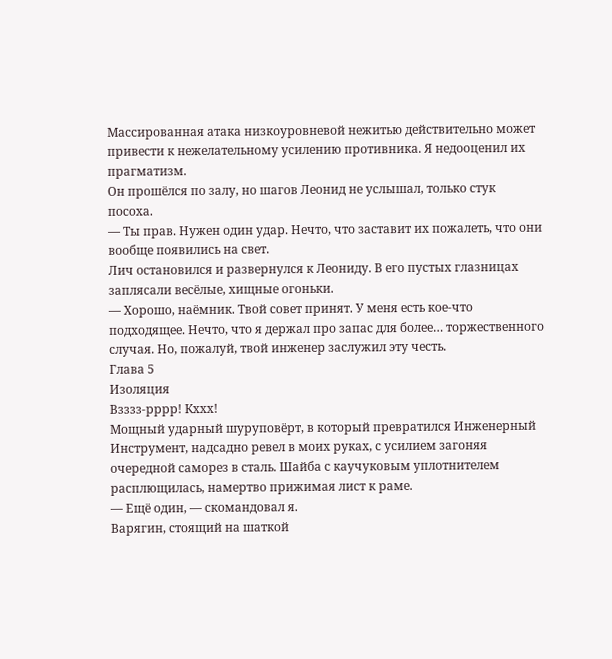Массированная атака низкоуровневой нежитью действительно может привести к нежелательному усилению противника. Я недооценил их прагматизм.
Он прошёлся по залу, но шагов Леонид не услышал, только стук посоха.
— Ты прав. Нужен один удар. Нечто, что заставит их пожалеть, что они вообще появились на свет.
Лич остановился и развернулся к Леониду. В его пустых глазницах заплясали весёлые, хищные огоньки.
— Хорошо, наёмник. Твой совет принят. У меня есть кое-что подходящее. Нечто, что я держал про запас для более… торжественного случая. Но, пожалуй, твой инженер заслужил эту честь.
Глава 5
Изоляция
Взззз-рррр! Кххх!
Мощный ударный шуруповёрт, в который превратился Инженерный Инструмент, надсадно ревел в моих руках, с усилием загоняя очередной саморез в сталь. Шайба с каучуковым уплотнителем расплющилась, намертво прижимая лист к раме.
— Ещё один, — скомандовал я.
Варягин, стоящий на шаткой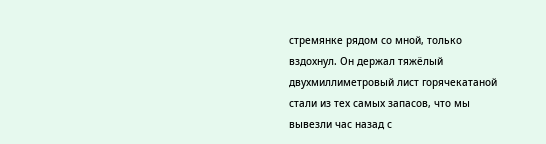стремянке рядом со мной, только вздохнул. Он держал тяжёлый двухмиллиметровый лист горячекатаной стали из тех самых запасов, что мы вывезли час назад с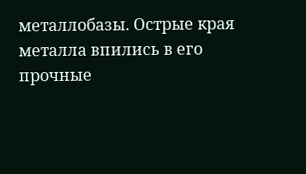металлобазы. Острые края металла впились в его прочные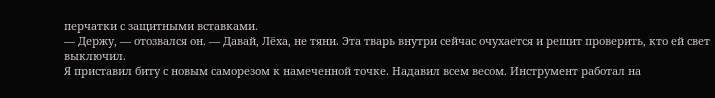перчатки с защитными вставками.
— Держу, — отозвался он. — Давай, Лёха, не тяни. Эта тварь внутри сейчас очухается и решит проверить, кто ей свет выключил.
Я приставил биту с новым саморезом к намеченной точке. Надавил всем весом. Инструмент работал на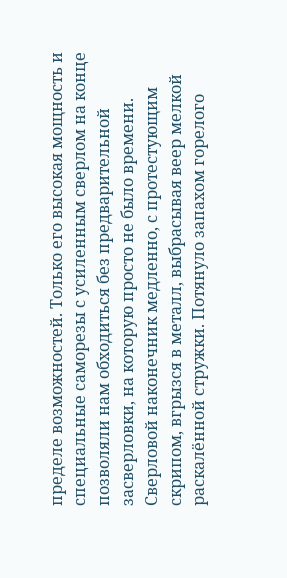пределе возможностей. Только его высокая мощность и специальные саморезы с усиленным сверлом на конце позволяли нам обходиться без предварительной засверловки, на которую просто не было времени.
Сверловой наконечник медленно, с протестующим скрипом, вгрызся в металл, выбрасывая веер мелкой раскалённой стружки. Потянуло запахом горелого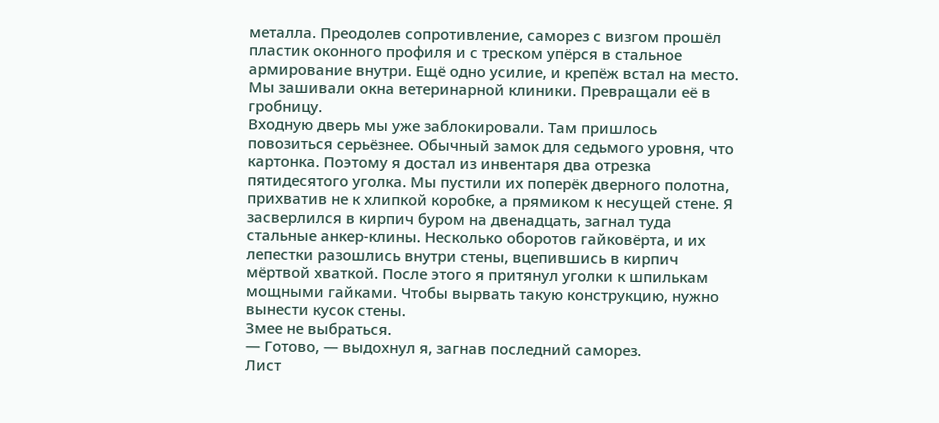металла. Преодолев сопротивление, саморез с визгом прошёл пластик оконного профиля и с треском упёрся в стальное армирование внутри. Ещё одно усилие, и крепёж встал на место.
Мы зашивали окна ветеринарной клиники. Превращали её в гробницу.
Входную дверь мы уже заблокировали. Там пришлось повозиться серьёзнее. Обычный замок для седьмого уровня, что картонка. Поэтому я достал из инвентаря два отрезка пятидесятого уголка. Мы пустили их поперёк дверного полотна, прихватив не к хлипкой коробке, а прямиком к несущей стене. Я засверлился в кирпич буром на двенадцать, загнал туда стальные анкер-клины. Несколько оборотов гайковёрта, и их лепестки разошлись внутри стены, вцепившись в кирпич мёртвой хваткой. После этого я притянул уголки к шпилькам мощными гайками. Чтобы вырвать такую конструкцию, нужно вынести кусок стены.
Змее не выбраться.
— Готово, — выдохнул я, загнав последний саморез.
Лист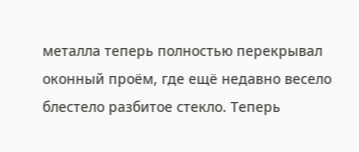металла теперь полностью перекрывал оконный проём, где ещё недавно весело блестело разбитое стекло. Теперь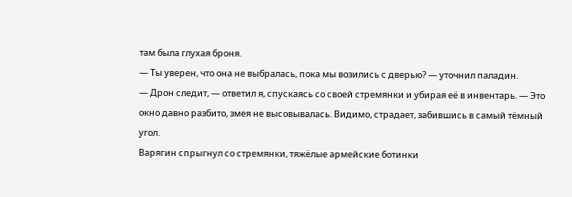там была глухая броня.
— Ты уверен, что она не выбралась, пока мы возились с дверью? — уточнил паладин.
— Дрон следит, — ответил я, спускаясь со своей стремянки и убирая её в инвентарь. — Это окно давно разбито, змея не высовывалась. Видимо, страдает, забившись в самый тёмный угол.
Варягин спрыгнул со стремянки, тяжёлые армейские ботинки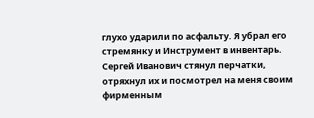глухо ударили по асфальту. Я убрал его стремянку и Инструмент в инвентарь. Сергей Иванович стянул перчатки, отряхнул их и посмотрел на меня своим фирменным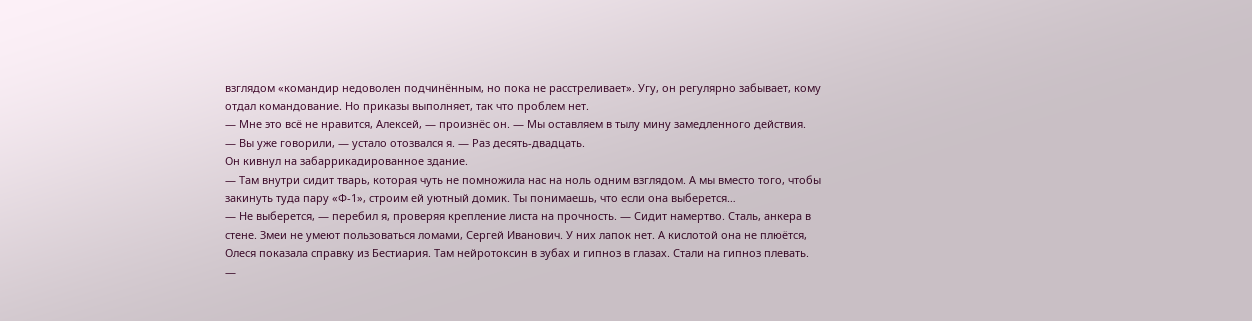взглядом «командир недоволен подчинённым, но пока не расстреливает». Угу, он регулярно забывает, кому отдал командование. Но приказы выполняет, так что проблем нет.
— Мне это всё не нравится, Алексей, — произнёс он. — Мы оставляем в тылу мину замедленного действия.
— Вы уже говорили, — устало отозвался я. — Раз десять-двадцать.
Он кивнул на забаррикадированное здание.
— Там внутри сидит тварь, которая чуть не помножила нас на ноль одним взглядом. А мы вместо того, чтобы закинуть туда пару «Ф-1», строим ей уютный домик. Ты понимаешь, что если она выберется…
— Не выберется, — перебил я, проверяя крепление листа на прочность. — Сидит намертво. Сталь, анкера в стене. Змеи не умеют пользоваться ломами, Сергей Иванович. У них лапок нет. А кислотой она не плюётся, Олеся показала справку из Бестиария. Там нейротоксин в зубах и гипноз в глазах. Стали на гипноз плевать.
—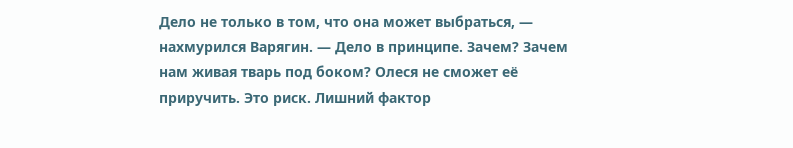Дело не только в том, что она может выбраться, — нахмурился Варягин. — Дело в принципе. Зачем? Зачем нам живая тварь под боком? Олеся не сможет её приручить. Это риск. Лишний фактор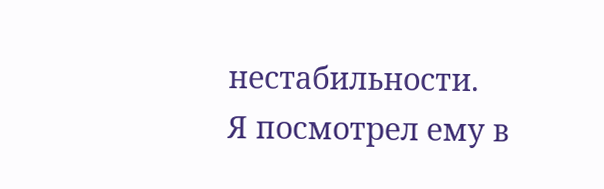нестабильности.
Я посмотрел ему в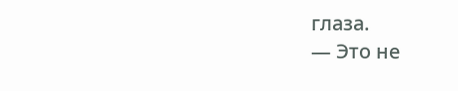глаза.
— Это не